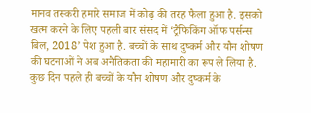मानव तस्करी हमारे समाज में कोढ़ की तरह फैला हुआ है. इसको खत्म करने के लिए पहली बार संसद में ‘ट्रैफिकिंग ऑफ पर्सन्स बिल, 2018’ पेश हुआ है. बच्चों के साथ दुष्कर्म और यौन शोषण की घटनाओं ने अब अनैतिकता की महामारी का रूप ले लिया है. कुछ दिन पहले ही बच्चों के यौन शोषण और दुष्कर्म के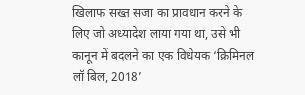खिलाफ सख्त सजा का प्रावधान करने के लिए जो अध्यादेश लाया गया था, उसे भी कानून में बदलने का एक विधेयक ‘क्रिमिनल लॉ बिल, 2018’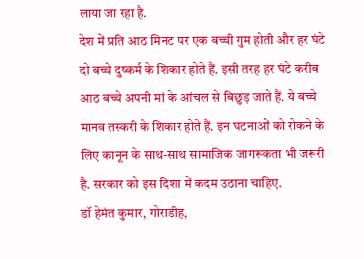लाया जा रहा है.
देश में प्रति आठ मिनट पर एक बच्ची गुम होती और हर घंटे दो बच्चे दुष्कर्म के शिकार होते हैं. इसी तरह हर घंटे करीब आठ बच्चे अपनी मां के आंचल से बिछुड़ जाते हैं. ये बच्चे मानव तस्करी के शिकार होते हैं. इन घटनाओं को रोकने के लिए कानून के साथ-साथ सामाजिक जागरूकता भी जरूरी है. सरकार को इस दिशा में कदम उठाना चाहिए.
डॉ हेमंत कुमार, गोराडीह,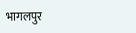भागलपुर